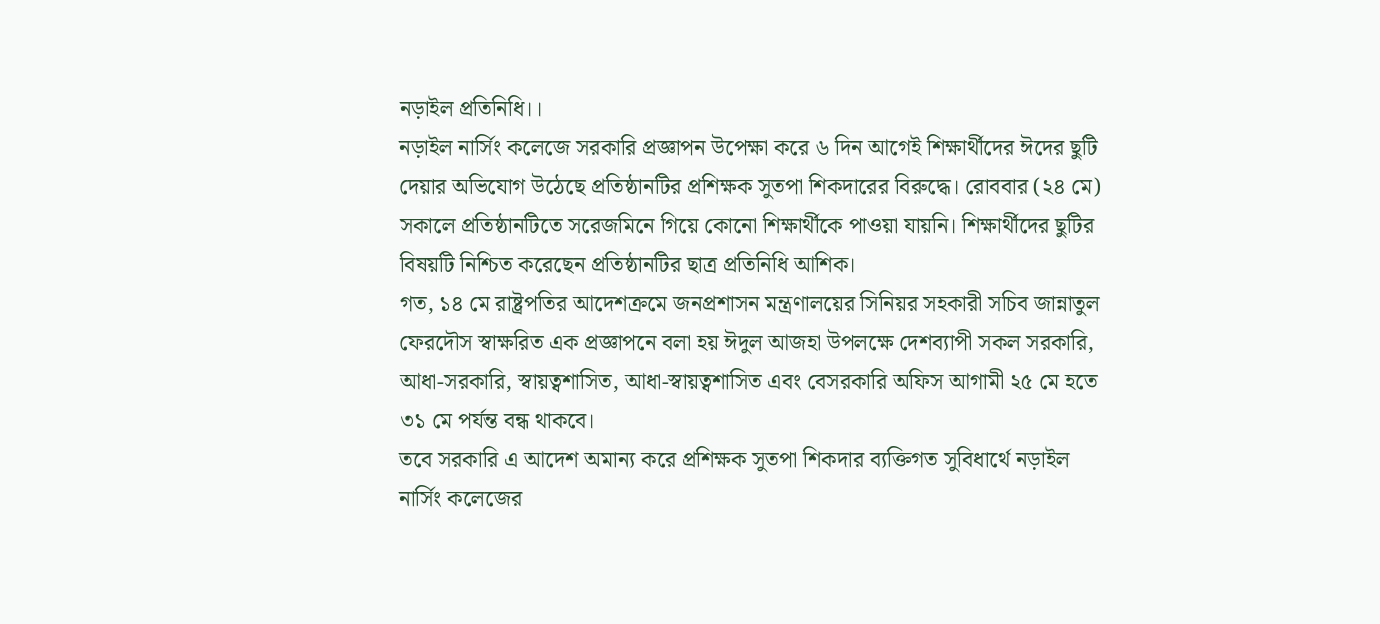নড়াইল প্রতিনিধি।।
নড়াইল নার্সিং কলেজে সরকারি প্রজ্ঞাপন উপেক্ষা করে ৬ দিন আগেই শিক্ষার্থীদের ঈদের ছুটি দেয়ার অভিযোগ উঠেছে প্রতিষ্ঠানটির প্রশিক্ষক সুতপা শিকদারের বিরুদ্ধে। রোববার (২৪ মে) সকালে প্রতিষ্ঠানটিতে সরেজমিনে গিয়ে কোনো শিক্ষার্থীকে পাওয়া যায়নি। শিক্ষার্থীদের ছুটির বিষয়টি নিশ্চিত করেছেন প্রতিষ্ঠানটির ছাত্র প্রতিনিধি আশিক।
গত, ১৪ মে রাষ্ট্রপতির আদেশক্রমে জনপ্রশাসন মন্ত্রণালয়ের সিনিয়র সহকারী সচিব জান্নাতুল ফেরদৌস স্বাক্ষরিত এক প্রজ্ঞাপনে বলা হয় ঈদুল আজহা উপলক্ষে দেশব্যাপী সকল সরকারি, আধা-সরকারি, স্বায়ত্বশাসিত, আধা-স্বায়ত্বশাসিত এবং বেসরকারি অফিস আগামী ২৫ মে হতে ৩১ মে পর্যন্ত বন্ধ থাকবে।
তবে সরকারি এ আদেশ অমান্য করে প্রশিক্ষক সুতপা শিকদার ব্যক্তিগত সুবিধার্থে নড়াইল নার্সিং কলেজের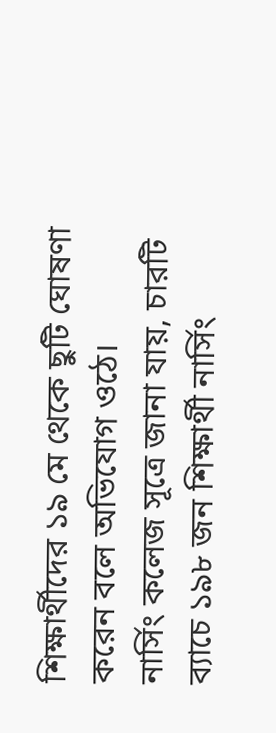শিক্ষার্থীদের ১৯ মে থেকে ছুটি ঘোষণা করেন বলে অভিযোগ ওঠে।
নার্সিং কলেজ সূত্রে জানা যায়, চারটি ব্যাচে ১৯৮ জন শিক্ষার্থী নার্সিং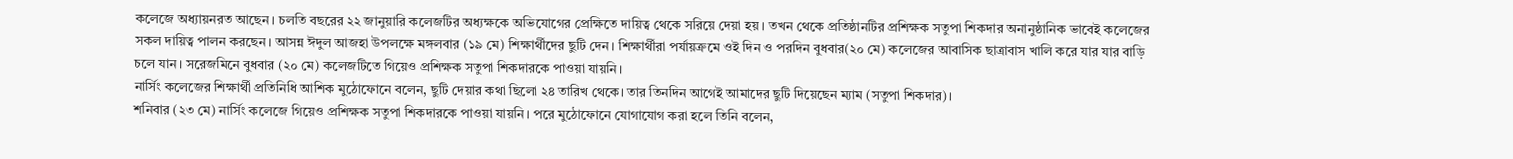কলেজে অধ্যায়নরত আছেন। চলতি বছরের ২২ জানুয়ারি কলেজটির অধ্যক্ষকে অভিযোগের প্রেক্ষিতে দায়িত্ব থেকে সরিয়ে দেয়া হয়। তখন থেকে প্রতিষ্ঠানটির প্রশিক্ষক সতুপা শিকদার অনানুষ্ঠানিক ভাবেই কলেজের সকল দায়িত্ব পালন করছেন। আসন্ন ঈদুল আজহা উপলক্ষে মঙ্গলবার (১৯ মে) শিক্ষার্থীদের ছুটি দেন। শিক্ষার্থীরা পর্যায়ক্রমে ওই দিন ও পরদিন বুধবার(২০ মে) কলেজের আবাসিক ছাত্রাবাস খালি করে যার যার বাড়ি চলে যান। সরেজমিনে বুধবার (২০ মে) কলেজটিতে গিয়েও প্রশিক্ষক সতুপা শিকদারকে পাওয়া যায়নি।
নার্সিং কলেজের শিক্ষার্থী প্রতিনিধি আশিক মুঠোফোনে বলেন, ছুটি দেয়ার কথা ছিলো ২৪ তারিখ থেকে। তার তিনদিন আগেই আমাদের ছুটি দিয়েছেন ম্যাম (সতুপা শিকদার)।
শনিবার (২৩ মে) নার্সিং কলেজে গিয়েও প্রশিক্ষক সতুপা শিকদারকে পাওয়া যায়নি। পরে মুঠোফোনে যোগাযোগ করা হলে তিনি বলেন,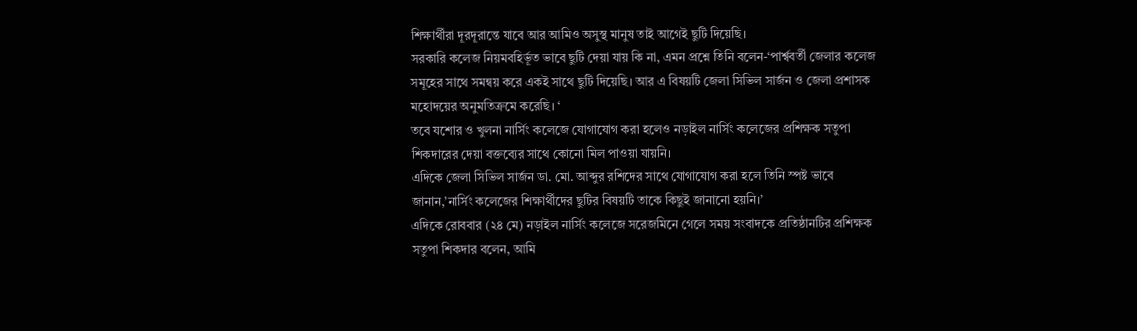শিক্ষার্থীরা দূরদূরান্তে যাবে আর আমিও অসুস্থ মানুষ তাই আগেই ছুটি দিয়েছি।
সরকারি কলেজ নিয়মবহির্ভূত ভাবে ছুটি দেয়া যায় কি না, এমন প্রশ্নে তিনি বলেন-‘পার্শ্ববর্তী জেলার কলেজ সমূহের সাথে সমন্বয় করে একই সাথে ছুটি দিয়েছি। আর এ বিষয়টি জেলা সিভিল সার্জন ও জেলা প্রশাসক মহোদয়ের অনুমতিক্রমে করেছি। ‘
তবে যশোর ও খুলনা নার্সিং কলেজে যোগাযোগ করা হলেও নড়াইল নার্সিং কলেজের প্রশিক্ষক সতুপা শিকদারের দেয়া বক্তব্যের সাথে কোনো মিল পাওয়া যায়নি।
এদিকে জেলা সিভিল সার্জন ডা. মো. আব্দুর রশিদের সাথে যোগাযোগ করা হলে তিনি স্পষ্ট ভাবে জানান,’নার্সিং কলেজের শিক্ষার্থীদের ছুটির বিষয়টি তাকে কিছুই জানানো হয়নি।’
এদিকে রোববার (২৪ মে) নড়াইল নার্সিং কলেজে সরেজমিনে গেলে সময় সংবাদকে প্রতিষ্ঠানটির প্রশিক্ষক সতুপা শিকদার বলেন, আমি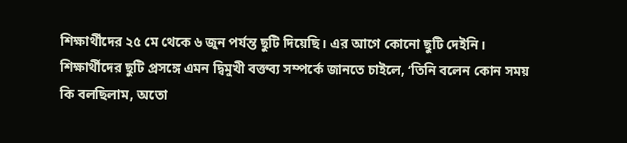শিক্ষার্থীদের ২৫ মে থেকে ৬ জুন পর্যন্ত ছুটি দিয়েছি। এর আগে কোনো ছুটি দেইনি। শিক্ষার্থীদের ছুটি প্রসঙ্গে এমন দ্বিমুখী বক্তব্য সম্পর্কে জানতে চাইলে, ‘তিনি বলেন কোন সময় কি বলছিলাম, অতো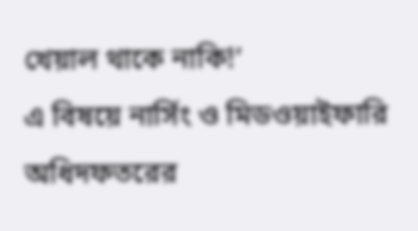খেয়াল থাকে নাকি!’
এ বিষয়ে নার্সিং ও মিডওয়াইফারি অধিদফতরের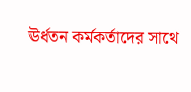ঊর্ধতন কর্মকর্তাদের সাথে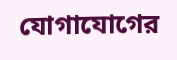যোগাযোগের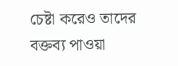চেষ্টা করেও তাদের বক্তব্য পাওয়া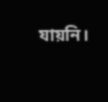যায়নি।